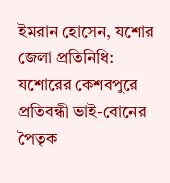ইমরান হোসেন, যশোর জেলা প্রতিনিধি: যশোরের কেশবপুরে প্রতিবন্ধী ভাই-বোনের পৈতৃক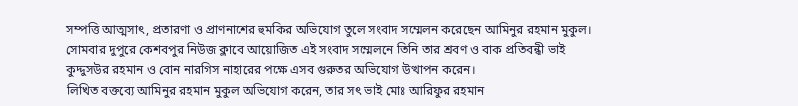সম্পত্তি আত্মসাৎ, প্রতারণা ও প্রাণনাশের হুমকির অভিযোগ তুলে সংবাদ সম্মেলন করেছেন আমিনুর রহমান মুকুল। সোমবার দুপুরে কেশবপুর নিউজ ক্লাবে আয়োজিত এই সংবাদ সম্মেলনে তিনি তার শ্রবণ ও বাক প্রতিবন্ধী ভাই কুদ্দুসউর রহমান ও বোন নারগিস নাহারের পক্ষে এসব গুরুতর অভিযোগ উত্থাপন করেন।
লিখিত বক্তব্যে আমিনুর রহমান মুকুল অভিযোগ করেন, তার সৎ ভাই মোঃ আরিফুর রহমান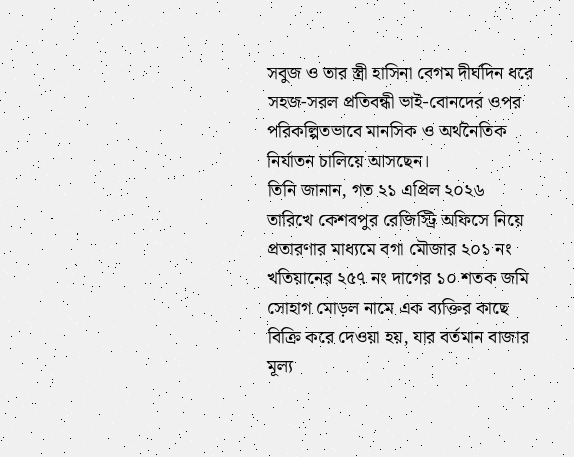সবুজ ও তার স্ত্রী হাসিনা বেগম দীর্ঘদিন ধরে সহজ-সরল প্রতিবন্ধী ভাই-বোনদের ওপর পরিকল্পিতভাবে মানসিক ও অর্থনৈতিক নির্যাতন চালিয়ে আসছেন।
তিনি জানান, গত ২১ এপ্রিল ২০২৬ তারিখে কেশবপুর রেজিস্ট্রি অফিসে নিয়ে প্রতারণার মাধ্যমে বগা মৌজার ২০১ নং খতিয়ানের ২৫৭ নং দাগের ১০ শতক জমি সোহাগ মোড়ল নামে এক ব্যক্তির কাছে বিক্রি করে দেওয়া হয়, যার বর্তমান বাজার মূল্য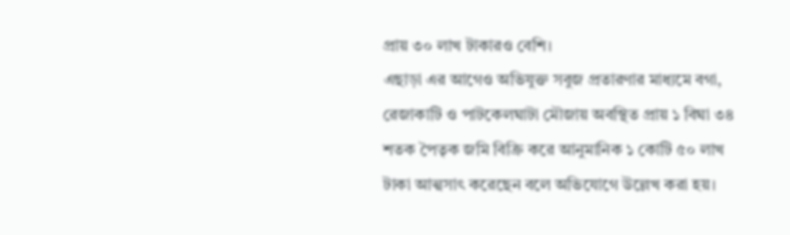প্রায় ৩০ লাখ টাকারও বেশি।
এছাড়া এর আগেও অভিযুক্ত সবুজ প্রতারণার মাধ্যমে বগা, রেজাকাটি ও পাটকেলঘাটা মৌজায় অবস্থিত প্রায় ১ বিঘা ৩৪ শতক পৈতৃক জমি বিক্রি করে আনুমানিক ১ কোটি ৫০ লাখ টাকা আত্মসাৎ করেছেন বলে অভিযোগে উল্লেখ করা হয়।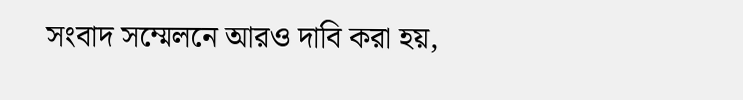সংবাদ সম্মেলনে আরও দাবি করা হয়,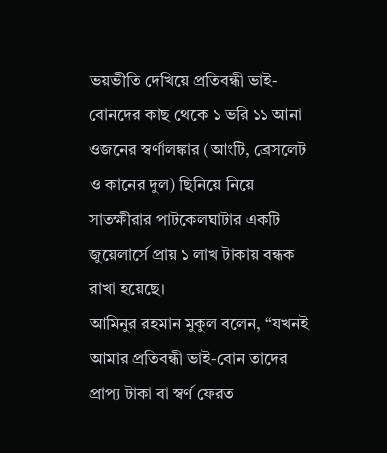ভয়ভীতি দেখিয়ে প্রতিবন্ধী ভাই-বোনদের কাছ থেকে ১ ভরি ১১ আনা ওজনের স্বর্ণালঙ্কার (আংটি, ব্রেসলেট ও কানের দুল) ছিনিয়ে নিয়ে সাতক্ষীরার পাটকেলঘাটার একটি জুয়েলার্সে প্রায় ১ লাখ টাকায় বন্ধক রাখা হয়েছে।
আমিনুর রহমান মুকুল বলেন, “যখনই আমার প্রতিবন্ধী ভাই-বোন তাদের প্রাপ্য টাকা বা স্বর্ণ ফেরত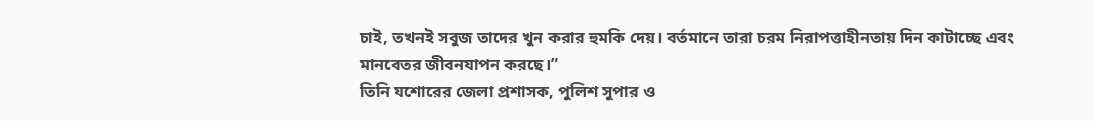চাই, তখনই সবুজ তাদের খুন করার হুমকি দেয়। বর্তমানে তারা চরম নিরাপত্তাহীনতায় দিন কাটাচ্ছে এবং মানবেতর জীবনযাপন করছে।”
তিনি যশোরের জেলা প্রশাসক, পুলিশ সুপার ও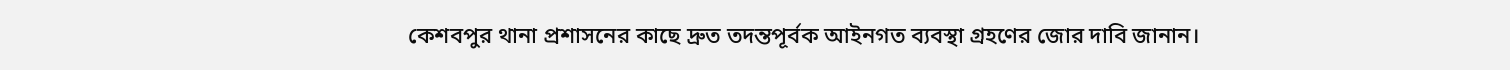কেশবপুর থানা প্রশাসনের কাছে দ্রুত তদন্তপূর্বক আইনগত ব্যবস্থা গ্রহণের জোর দাবি জানান।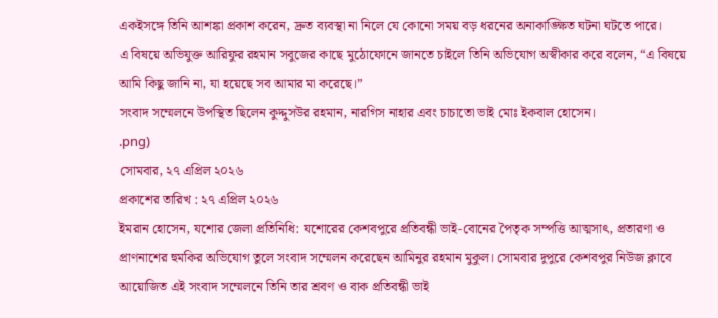একইসঙ্গে তিনি আশঙ্কা প্রকাশ করেন, দ্রুত ব্যবস্থা না নিলে যে কোনো সময় বড় ধরনের অনাকাঙ্ক্ষিত ঘটনা ঘটতে পারে।
এ বিষয়ে অভিযুক্ত আরিফুর রহমান সবুজের কাছে মুঠোফোনে জানতে চাইলে তিনি অভিযোগ অস্বীকার করে বলেন, “এ বিষয়ে আমি কিছু জানি না, যা হয়েছে সব আমার মা করেছে।”
সংবাদ সম্মেলনে উপস্থিত ছিলেন কুদ্দুসউর রহমান, নারগিস নাহার এবং চাচাতো ভাই মোঃ ইকবাল হোসেন।
.png)
সোমবার, ২৭ এপ্রিল ২০২৬
প্রকাশের তারিখ : ২৭ এপ্রিল ২০২৬
ইমরান হোসেন, যশোর জেলা প্রতিনিধি: যশোরের কেশবপুরে প্রতিবন্ধী ভাই-বোনের পৈতৃক সম্পত্তি আত্মসাৎ, প্রতারণা ও প্রাণনাশের হুমকির অভিযোগ তুলে সংবাদ সম্মেলন করেছেন আমিনুর রহমান মুকুল। সোমবার দুপুরে কেশবপুর নিউজ ক্লাবে আয়োজিত এই সংবাদ সম্মেলনে তিনি তার শ্রবণ ও বাক প্রতিবন্ধী ভাই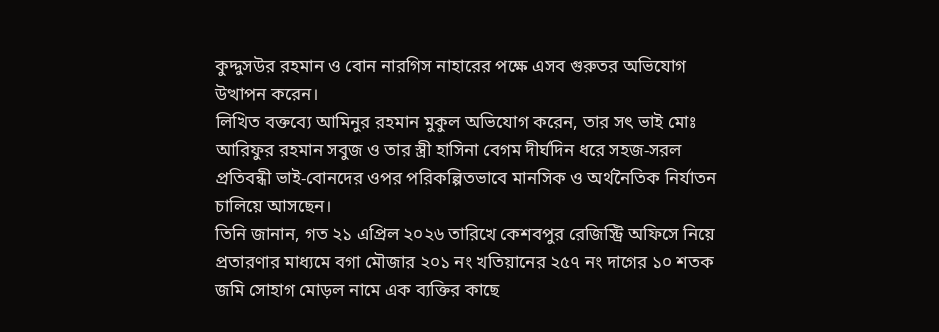কুদ্দুসউর রহমান ও বোন নারগিস নাহারের পক্ষে এসব গুরুতর অভিযোগ উত্থাপন করেন।
লিখিত বক্তব্যে আমিনুর রহমান মুকুল অভিযোগ করেন, তার সৎ ভাই মোঃ আরিফুর রহমান সবুজ ও তার স্ত্রী হাসিনা বেগম দীর্ঘদিন ধরে সহজ-সরল প্রতিবন্ধী ভাই-বোনদের ওপর পরিকল্পিতভাবে মানসিক ও অর্থনৈতিক নির্যাতন চালিয়ে আসছেন।
তিনি জানান, গত ২১ এপ্রিল ২০২৬ তারিখে কেশবপুর রেজিস্ট্রি অফিসে নিয়ে প্রতারণার মাধ্যমে বগা মৌজার ২০১ নং খতিয়ানের ২৫৭ নং দাগের ১০ শতক জমি সোহাগ মোড়ল নামে এক ব্যক্তির কাছে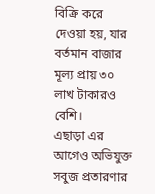বিক্রি করে দেওয়া হয়, যার বর্তমান বাজার মূল্য প্রায় ৩০ লাখ টাকারও বেশি।
এছাড়া এর আগেও অভিযুক্ত সবুজ প্রতারণার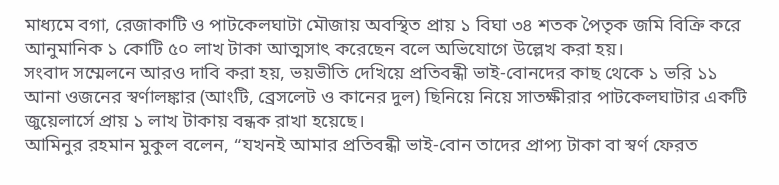মাধ্যমে বগা, রেজাকাটি ও পাটকেলঘাটা মৌজায় অবস্থিত প্রায় ১ বিঘা ৩৪ শতক পৈতৃক জমি বিক্রি করে আনুমানিক ১ কোটি ৫০ লাখ টাকা আত্মসাৎ করেছেন বলে অভিযোগে উল্লেখ করা হয়।
সংবাদ সম্মেলনে আরও দাবি করা হয়, ভয়ভীতি দেখিয়ে প্রতিবন্ধী ভাই-বোনদের কাছ থেকে ১ ভরি ১১ আনা ওজনের স্বর্ণালঙ্কার (আংটি, ব্রেসলেট ও কানের দুল) ছিনিয়ে নিয়ে সাতক্ষীরার পাটকেলঘাটার একটি জুয়েলার্সে প্রায় ১ লাখ টাকায় বন্ধক রাখা হয়েছে।
আমিনুর রহমান মুকুল বলেন, “যখনই আমার প্রতিবন্ধী ভাই-বোন তাদের প্রাপ্য টাকা বা স্বর্ণ ফেরত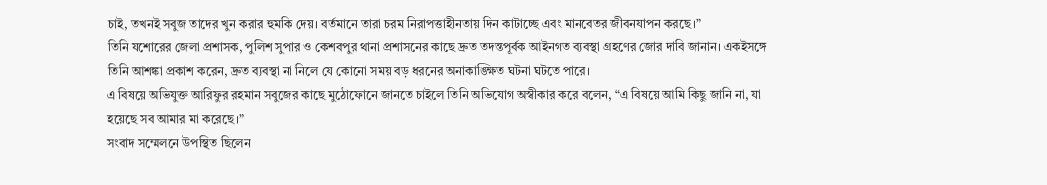চাই, তখনই সবুজ তাদের খুন করার হুমকি দেয়। বর্তমানে তারা চরম নিরাপত্তাহীনতায় দিন কাটাচ্ছে এবং মানবেতর জীবনযাপন করছে।”
তিনি যশোরের জেলা প্রশাসক, পুলিশ সুপার ও কেশবপুর থানা প্রশাসনের কাছে দ্রুত তদন্তপূর্বক আইনগত ব্যবস্থা গ্রহণের জোর দাবি জানান। একইসঙ্গে তিনি আশঙ্কা প্রকাশ করেন, দ্রুত ব্যবস্থা না নিলে যে কোনো সময় বড় ধরনের অনাকাঙ্ক্ষিত ঘটনা ঘটতে পারে।
এ বিষয়ে অভিযুক্ত আরিফুর রহমান সবুজের কাছে মুঠোফোনে জানতে চাইলে তিনি অভিযোগ অস্বীকার করে বলেন, “এ বিষয়ে আমি কিছু জানি না, যা হয়েছে সব আমার মা করেছে।”
সংবাদ সম্মেলনে উপস্থিত ছিলেন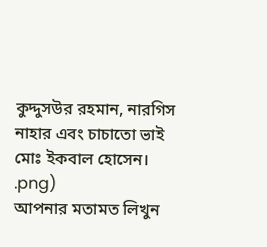কুদ্দুসউর রহমান, নারগিস নাহার এবং চাচাতো ভাই মোঃ ইকবাল হোসেন।
.png)
আপনার মতামত লিখুন